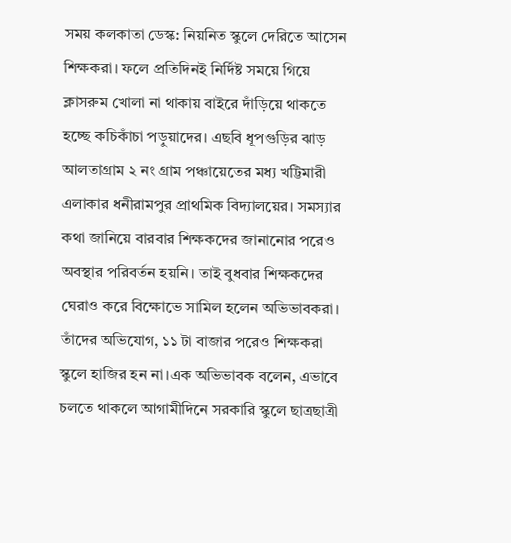সময় কলকাতা ডেস্ক: নিয়নিত স্কুলে দেরিতে আসেন শিক্ষকরা। ফলে প্রতিদিনই নির্দিষ্ট সময়ে গিয়ে ক্লাসরুম খোলা না থাকায় বাইরে দাঁড়িয়ে থাকতে হচ্ছে কচিকাঁচা পড়ুয়াদের। এছবি ধূপগুড়ির ঝাড় আলতাগ্রাম ২ নং গ্রাম পঞ্চায়েতের মধ্য খট্টিমারী এলাকার ধনীরামপুর প্রাথমিক বিদ্যালয়ের। সমস্যার কথা জানিয়ে বারবার শিক্ষকদের জানানোর পরেও অবস্থার পরিবর্তন হয়নি। তাই বুধবার শিক্ষকদের ঘেরাও করে বিক্ষোভে সামিল হলেন অভিভাবকরা। তাঁদের অভিযোগ, ১১ টা বাজার পরেও শিক্ষকরা স্কুলে হাজির হন না।এক অভিভাবক বলেন, এভাবে চলতে থাকলে আগামীদিনে সরকারি স্কুলে ছাত্রছাত্রী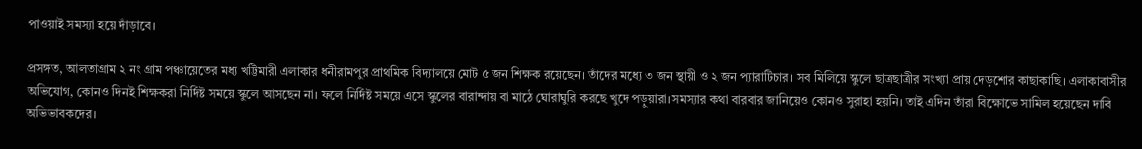পাওয়াই সমস্যা হয়ে দাঁড়াবে।

প্রসঙ্গত, আলতাগ্রাম ২ নং গ্রাম পঞ্চায়েতের মধ্য খট্টিমারী এলাকার ধনীরামপুর প্রাথমিক বিদ্যালয়ে মোট ৫ জন শিক্ষক রয়েছেন। তাঁদের মধ্যে ৩ জন স্থায়ী ও ২ জন প্যারাটিচার। সব মিলিয়ে স্কুলে ছাত্রছাত্রীর সংখ্যা প্রায় দেড়শোর কাছাকাছি। এলাকাবাসীর অভিযোগ, কোনও দিনই শিক্ষকরা নির্দিষ্ট সময়ে স্কুলে আসছেন না। ফলে নির্দিষ্ট সময়ে এসে স্কুলের বারান্দায় বা মাঠে ঘোরাঘুরি করছে খুদে পড়ুয়ারা।সমস্যার কথা বারবার জানিয়েও কোনও সুরাহা হয়নি। তাই এদিন তাঁরা বিক্ষোভে সামিল হয়েছেন দাবি অভিভাবকদের।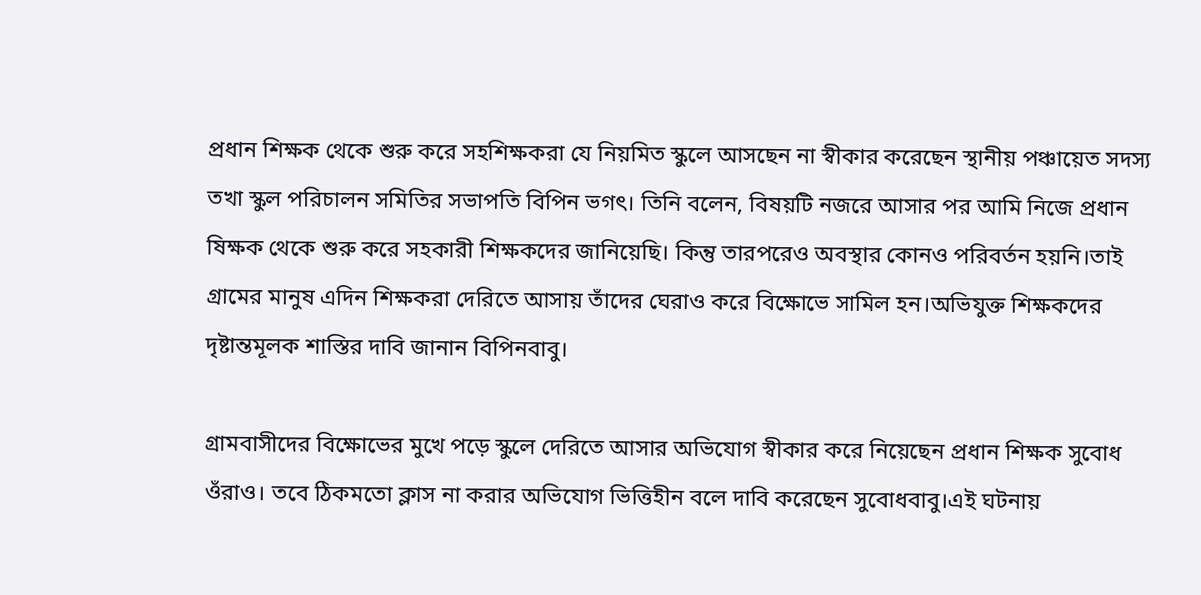প্রধান শিক্ষক থেকে শুরু করে সহশিক্ষকরা যে নিয়মিত স্কুলে আসছেন না স্বীকার করেছেন স্থানীয় পঞ্চায়েত সদস্য তখা স্কুল পরিচালন সমিতির সভাপতি বিপিন ভগৎ। তিনি বলেন, বিষয়টি নজরে আসার পর আমি নিজে প্রধান ষিক্ষক থেকে শুরু করে সহকারী শিক্ষকদের জানিয়েছি। কিন্তু তারপরেও অবস্থার কোনও পরিবর্তন হয়নি।তাই গ্রামের মানুষ এদিন শিক্ষকরা দেরিতে আসায় তাঁদের ঘেরাও করে বিক্ষোভে সামিল হন।অভিযুক্ত শিক্ষকদের দৃষ্টান্তমূলক শাস্তির দাবি জানান বিপিনবাবু।

গ্রামবাসীদের বিক্ষোভের মুখে পড়ে স্কুলে দেরিতে আসার অভিযোগ স্বীকার করে নিয়েছেন প্রধান শিক্ষক সুবোধ ওঁরাও। তবে ঠিকমতো ক্লাস না করার অভিযোগ ভিত্তিহীন বলে দাবি করেছেন সুবোধবাবু।এই ঘটনায়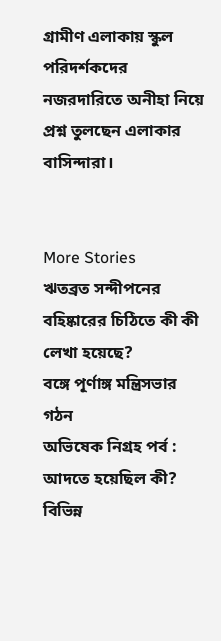গ্রামীণ এলাকায় স্কুল পরিদর্শকদের নজরদারিতে অনীহা নিয়ে প্রশ্ন তুলছেন এলাকার বাসিন্দারা।


More Stories
ঋতব্রত সন্দীপনের বহিষ্কারের চিঠিতে কী কী লেখা হয়েছে?
বঙ্গে পূর্ণাঙ্গ মন্ত্রিসভার গঠন
অভিষেক নিগ্রহ পর্ব : আদতে হয়েছিল কী? বিভিন্ন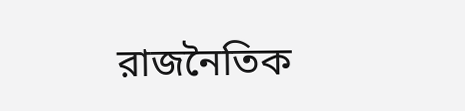রাজনৈতিক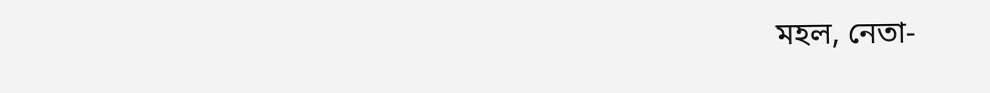মহল, নেতা-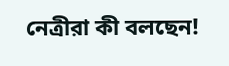নেত্রীরা কী বলছেন!